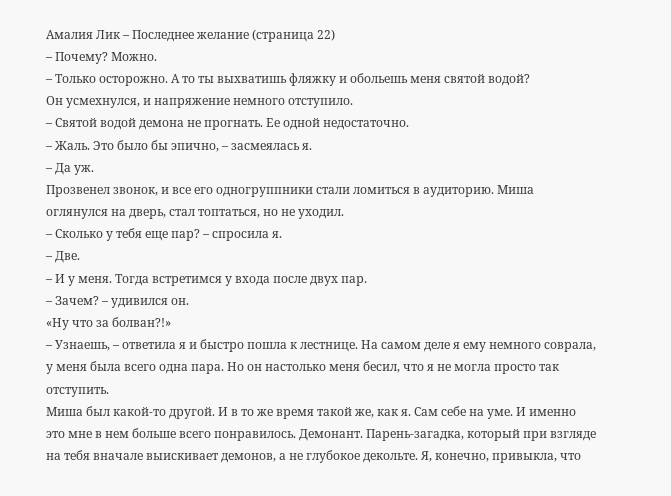Амалия Лик – Последнее желание (страница 22)
– Почему? Можно.
– Только осторожно. А то ты выхватишь фляжку и обольешь меня святой водой?
Он усмехнулся, и напряжение немного отступило.
– Святой водой демона не прогнать. Ее одной недостаточно.
– Жаль. Это было бы эпично, – засмеялась я.
– Да уж.
Прозвенел звонок, и все его одногруппники стали ломиться в аудиторию. Миша оглянулся на дверь, стал топтаться, но не уходил.
– Сколько у тебя еще пар? – спросила я.
– Две.
– И у меня. Тогда встретимся у входа после двух пар.
– Зачем? – удивился он.
«Ну что за болван?!»
– Узнаешь, – ответила я и быстро пошла к лестнице. На самом деле я ему немного соврала, у меня была всего одна пара. Но он настолько меня бесил, что я не могла просто так отступить.
Миша был какой-то другой. И в то же время такой же, как я. Сам себе на уме. И именно это мне в нем больше всего понравилось. Демонант. Парень-загадка, который при взгляде на тебя вначале выискивает демонов, а не глубокое декольте. Я, конечно, привыкла, что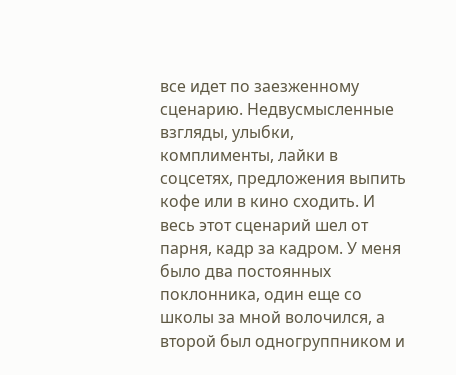все идет по заезженному сценарию. Недвусмысленные взгляды, улыбки, комплименты, лайки в соцсетях, предложения выпить кофе или в кино сходить. И весь этот сценарий шел от парня, кадр за кадром. У меня было два постоянных поклонника, один еще со школы за мной волочился, а второй был одногруппником и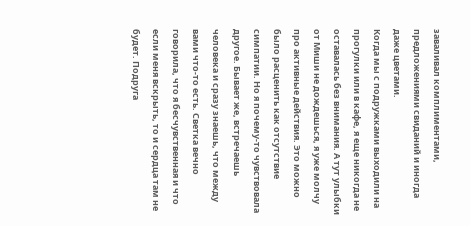заваливал комплиментами, предложениями свиданий и иногда даже цветами.
Когда мы с подружками выходили на прогулки или в кафе, я еще никогда не оставалась без внимания. А тут улыбки от Миши не дождешься, я уже молчу про активные действия. Это можно было расценить как отсутствие симпатии. Но я почему-то чувствовала другое. Бывает же, встречаешь человека и сразу знаешь, что между вами что-то есть. Светка вечно говорила, что я бесчувственная и что если меня вскрыть, то и сердца там не будет. Подруга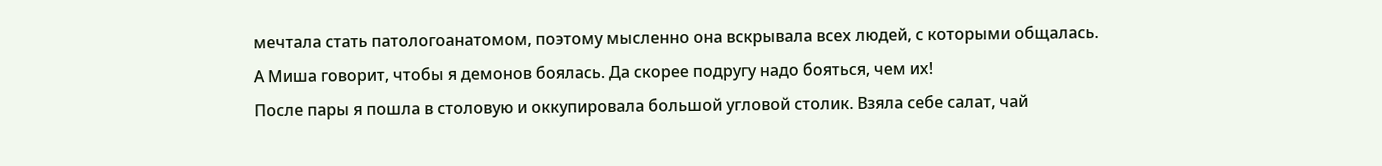мечтала стать патологоанатомом, поэтому мысленно она вскрывала всех людей, с которыми общалась. А Миша говорит, чтобы я демонов боялась. Да скорее подругу надо бояться, чем их!
После пары я пошла в столовую и оккупировала большой угловой столик. Взяла себе салат, чай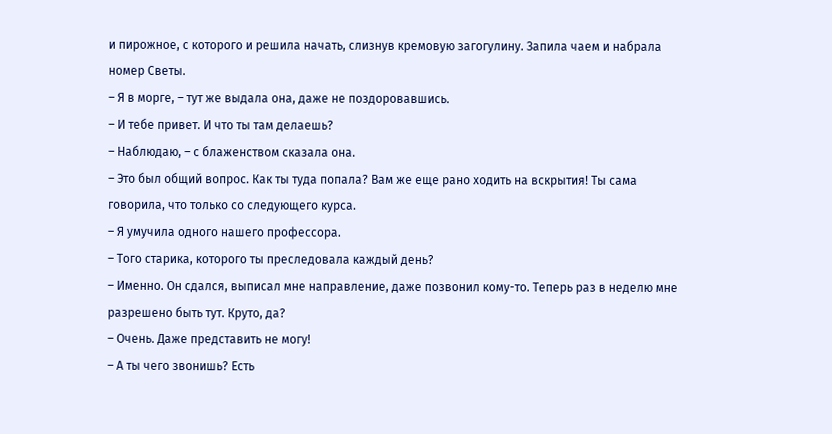и пирожное, с которого и решила начать, слизнув кремовую загогулину. Запила чаем и набрала номер Светы.
– Я в морге, – тут же выдала она, даже не поздоровавшись.
– И тебе привет. И что ты там делаешь?
– Наблюдаю, – с блаженством сказала она.
– Это был общий вопрос. Как ты туда попала? Вам же еще рано ходить на вскрытия! Ты сама говорила, что только со следующего курса.
– Я умучила одного нашего профессора.
– Того старика, которого ты преследовала каждый день?
– Именно. Он сдался, выписал мне направление, даже позвонил кому-то. Теперь раз в неделю мне разрешено быть тут. Круто, да?
– Очень. Даже представить не могу!
– А ты чего звонишь? Есть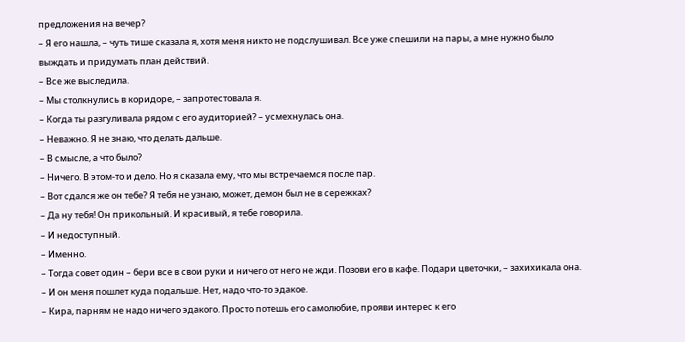предложения на вечер?
– Я его нашла, – чуть тише сказала я, хотя меня никто не подслушивал. Все уже спешили на пары, а мне нужно было выждать и придумать план действий.
– Все же выследила.
– Мы столкнулись в коридоре, – запротестовала я.
– Когда ты разгуливала рядом с его аудиторией? – усмехнулась она.
– Неважно. Я не знаю, что делать дальше.
– В смысле, а что было?
– Ничего. В этом-то и дело. Но я сказала ему, что мы встречаемся после пар.
– Вот сдался же он тебе? Я тебя не узнаю, может, демон был не в сережках?
– Да ну тебя! Он прикольный. И красивый, я тебе говорила.
– И недоступный.
– Именно.
– Тогда совет один – бери все в свои руки и ничего от него не жди. Позови его в кафе. Подари цветочки, – захихикала она.
– И он меня пошлет куда подальше. Нет, надо что-то эдакое.
– Кира, парням не надо ничего эдакого. Просто потешь его самолюбие, прояви интерес к его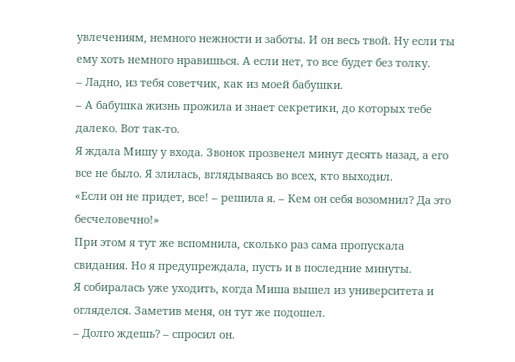увлечениям, немного нежности и заботы. И он весь твой. Ну если ты ему хоть немного нравишься. А если нет, то все будет без толку.
– Ладно, из тебя советчик, как из моей бабушки.
– А бабушка жизнь прожила и знает секретики, до которых тебе далеко. Вот так-то.
Я ждала Мишу у входа. Звонок прозвенел минут десять назад, а его все не было. Я злилась, вглядываясь во всех, кто выходил.
«Если он не придет, все! – решила я. – Кем он себя возомнил? Да это бесчеловечно!»
При этом я тут же вспомнила, сколько раз сама пропускала свидания. Но я предупреждала, пусть и в последние минуты.
Я собиралась уже уходить, когда Миша вышел из университета и огляделся. Заметив меня, он тут же подошел.
– Долго ждешь? – спросил он.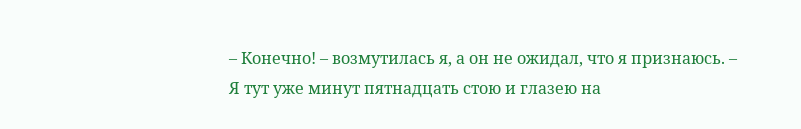– Конечно! – возмутилась я, а он не ожидал, что я признаюсь. – Я тут уже минут пятнадцать стою и глазею на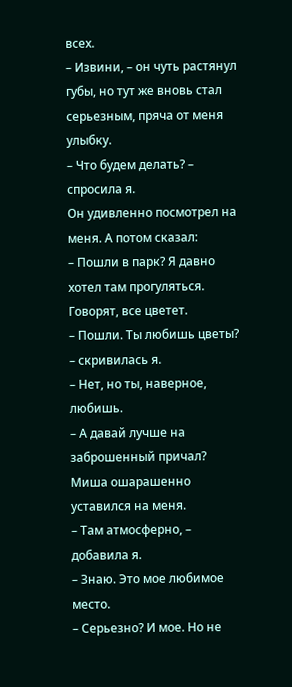всех.
– Извини, – он чуть растянул губы, но тут же вновь стал серьезным, пряча от меня улыбку.
– Что будем делать? – спросила я.
Он удивленно посмотрел на меня. А потом сказал:
– Пошли в парк? Я давно хотел там прогуляться. Говорят, все цветет.
– Пошли. Ты любишь цветы? – скривилась я.
– Нет, но ты, наверное, любишь.
– А давай лучше на заброшенный причал?
Миша ошарашенно уставился на меня.
– Там атмосферно, – добавила я.
– Знаю. Это мое любимое место.
– Серьезно? И мое. Но не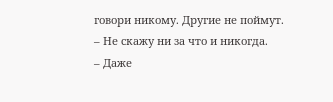говори никому. Другие не поймут.
– Не скажу ни за что и никогда.
– Даже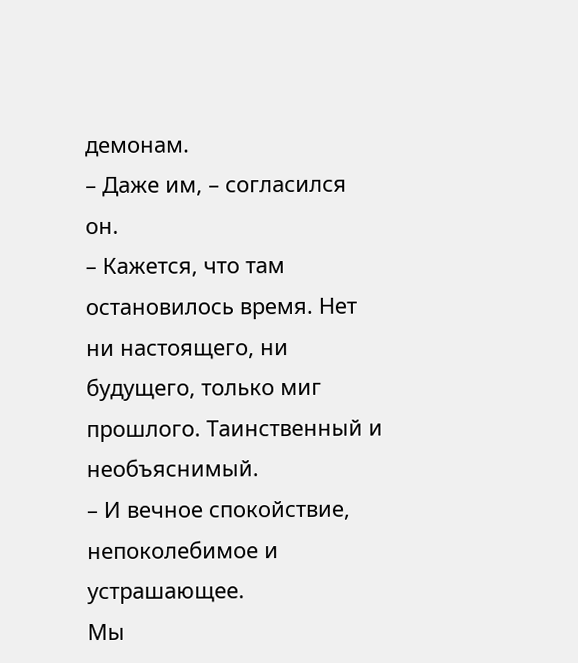демонам.
– Даже им, – согласился он.
– Кажется, что там остановилось время. Нет ни настоящего, ни будущего, только миг прошлого. Таинственный и необъяснимый.
– И вечное спокойствие, непоколебимое и устрашающее.
Мы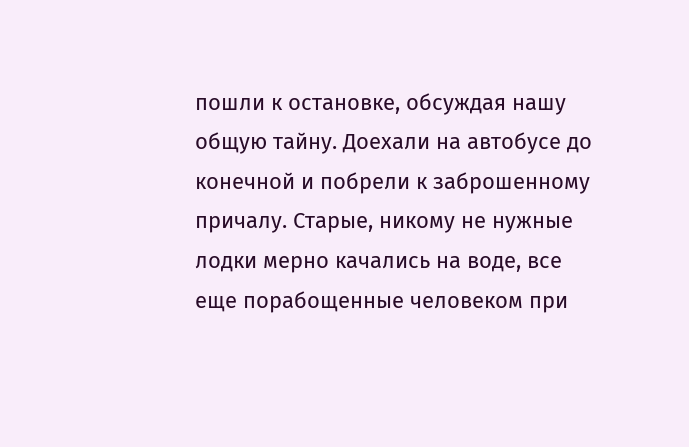пошли к остановке, обсуждая нашу общую тайну. Доехали на автобусе до конечной и побрели к заброшенному причалу. Старые, никому не нужные лодки мерно качались на воде, все еще порабощенные человеком при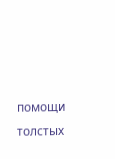помощи толстых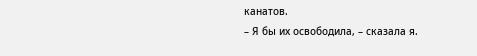канатов.
– Я бы их освободила, – сказала я.